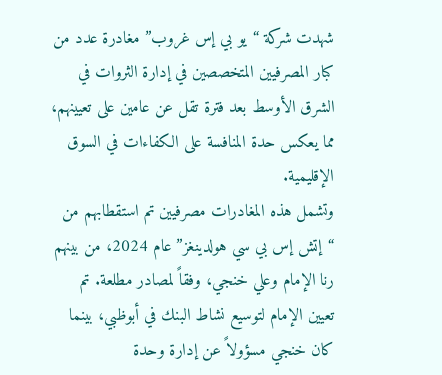شهدت شركة “يو بي إس غروب” مغادرة عدد من كبار المصرفيين المتخصصين في إدارة الثروات في الشرق الأوسط بعد فترة تقل عن عامين على تعيينهم، مما يعكس حدة المنافسة على الكفاءات في السوق الإقليمية.
وتشمل هذه المغادرات مصرفيين تم استقطابهم من “إتش إس بي سي هولدينغز” عام 2024، من بينهم رنا الإمام وعلي خنجي، وفقاً لمصادر مطلعة. تم تعيين الإمام لتوسيع نشاط البنك في أبوظبي، بينما كان خنجي مسؤولاً عن إدارة وحدة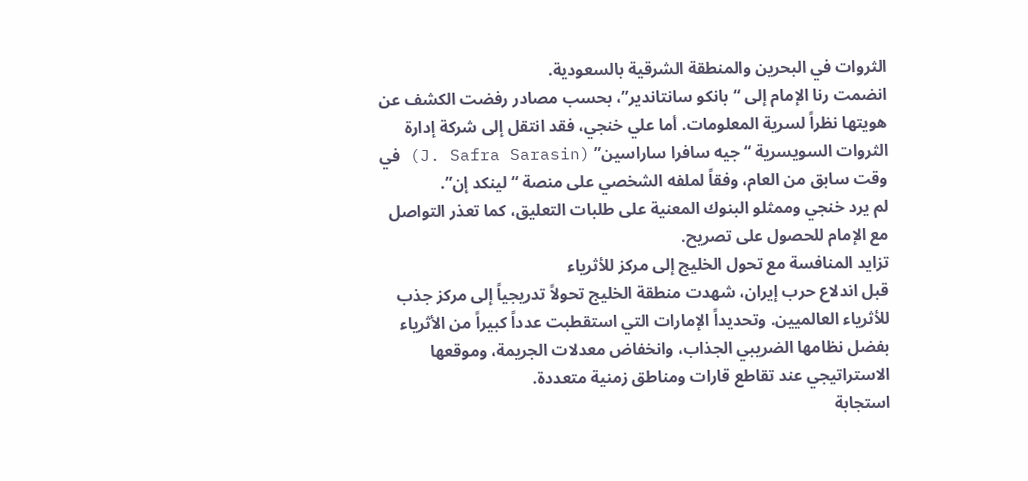الثروات في البحرين والمنطقة الشرقية بالسعودية.
انضمت رنا الإمام إلى “بانكو سانتاندير”، بحسب مصادر رفضت الكشف عن هويتها نظراً لسرية المعلومات. أما علي خنجي، فقد انتقل إلى شركة إدارة الثروات السويسرية “جيه سافرا ساراسين” (J. Safra Sarasin) في وقت سابق من العام، وفقاً لملفه الشخصي على منصة “لينكد إن”.
لم يرد خنجي وممثلو البنوك المعنية على طلبات التعليق، كما تعذر التواصل مع الإمام للحصول على تصريح.
تزايد المنافسة مع تحول الخليج إلى مركز للأثرياء
قبل اندلاع حرب إيران، شهدت منطقة الخليج تحولاً تدريجياً إلى مركز جذب للأثرياء العالميين. وتحديداً الإمارات التي استقطبت عدداً كبيراً من الأثرياء بفضل نظامها الضريبي الجذاب، وانخفاض معدلات الجريمة، وموقعها الاستراتيجي عند تقاطع قارات ومناطق زمنية متعددة.
استجابة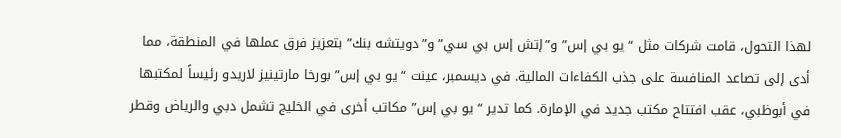لهذا التحول، قامت شركات مثل “يو بي إس” و”إتش إس بي سي” و”دويتشه بنك” بتعزيز فرق عملها في المنطقة، مما أدى إلى تصاعد المنافسة على جذب الكفاءات المالية. في ديسمبر، عينت “يو بي إس” بورخا مارتينيز لاريدو رئيساً لمكتبها في أبوظبي، عقب افتتاح مكتب جديد في الإمارة. كما تدير “يو بي إس” مكاتب أخرى في الخليج تشمل دبي والرياض وقطر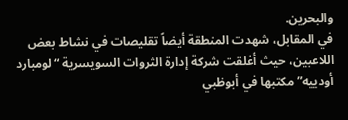والبحرين.
في المقابل، شهدت المنطقة أيضاً تقليصات في نشاط بعض اللاعبين، حيث أغلقت شركة إدارة الثروات السويسرية “لومبارد أودييه” مكتبها في أبوظبي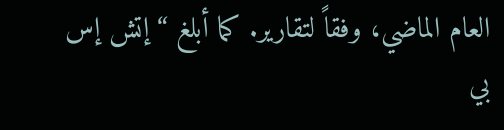العام الماضي، وفقاً لتقارير. كما أبلغ “إتش إس بي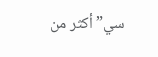سي” أكثر من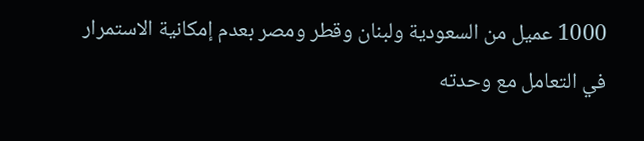1000 عميل من السعودية ولبنان وقطر ومصر بعدم إمكانية الاستمرار في التعامل مع وحدته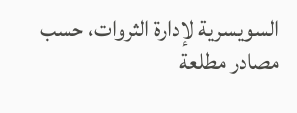السويسرية لإدارة الثروات، حسب مصادر مطلعة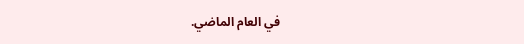في العام الماضي.